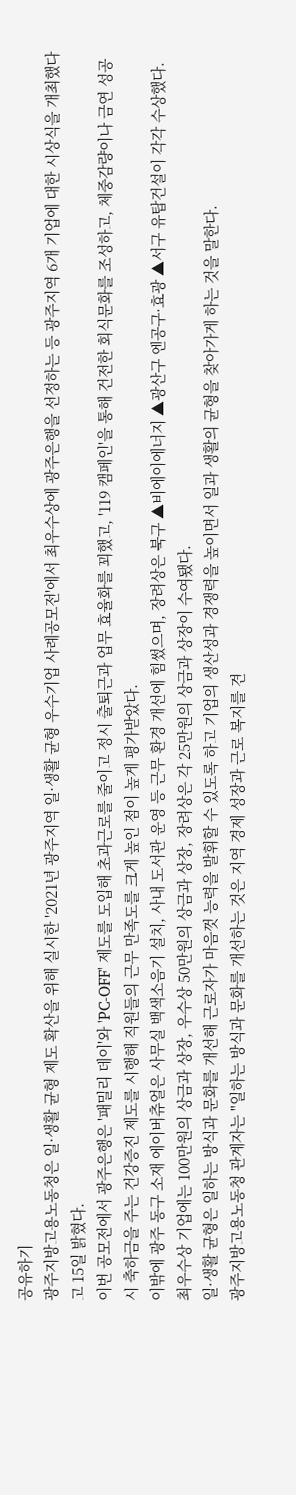공유하기
광주지방고용노동청은 일·생활 균형 제도 확산을 위해 실시한 '2021년 광주지역 일·생활 균형 우수기업 사례공모전'에서 최우수상에 광주은행을 선정하는 등 광주지역 6개 기업에 대한 시상식을 개최했다고 15일 밝혔다.
이번 공모전에서 광주은행은 '패밀리 데이'와 'PC-OFF' 제도를 도입해 초과근로를 줄이고 정시 출퇴근과 업무 효율화를 꾀했고, '119 캠페인'을 통해 건전한 회식문화를 조성하고, 체중감량이나 금연 성공 시 축하금을 주는 건강증진 제도를 시행해 직원들의 근무 만족도를 크게 높인 점이 높게 평가받았다.
이밖에 광주 동구 소재 에이버츄얼은 사무실 백색소음기 설치, 사내 도서관 운영 등 근무 환경 개선에 힘썼으며, 장려상은 북구 ▲비에이에너지 ▲광산구 엔공구·효광 ▲서구 유탑건설이 각각 수상했다.
최우수상 기업에는 100만원의 상금과 상장, 우수상 50만원의 상금과 상장, 장려상은 각 25만원의 상금과 상장이 수여됐다.
일·생활 균형은 일하는 방식과 문화를 개선해 근로자가 마음껏 능력을 발휘할 수 있도록 하고 기업의 생산성과 경쟁력을 높이면서 일과 생활의 균형을 찾아가게 하는 것을 말한다.
광주지방고용노동청 관계자는 "일하는 방식과 문화를 개선하는 것은 지역 경제 성장과 근로 복지를 견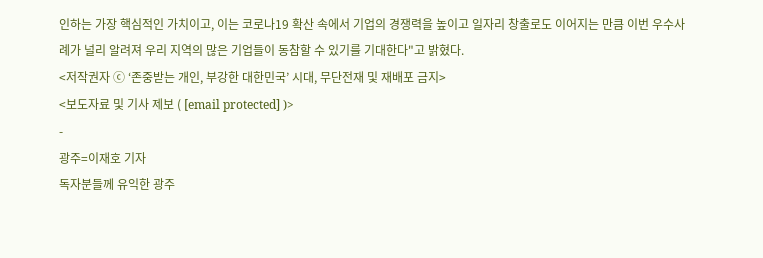인하는 가장 핵심적인 가치이고, 이는 코로나19 확산 속에서 기업의 경쟁력을 높이고 일자리 창출로도 이어지는 만큼 이번 우수사례가 널리 알려져 우리 지역의 많은 기업들이 동참할 수 있기를 기대한다"고 밝혔다.
<저작권자 ⓒ ‘존중받는 개인, 부강한 대한민국’ 시대, 무단전재 및 재배포 금지>
<보도자료 및 기사 제보 ( [email protected] )>
-
광주=이재호 기자
독자분들께 유익한 광주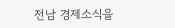전남 경제소식을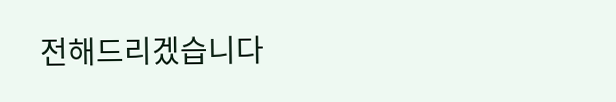전해드리겠습니다